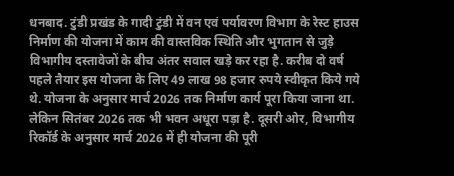धनबाद. टुंडी प्रखंड के गादी टुंडी में वन एवं पर्यावरण विभाग के रेस्ट हाउस निर्माण की योजना में काम की वास्तविक स्थिति और भुगतान से जुड़े विभागीय दस्तावेजों के बीच अंतर सवाल खड़े कर रहा है. करीब दो वर्ष पहले तैयार इस योजना के लिए 49 लाख 98 हजार रुपये स्वीकृत किये गये थे. योजना के अनुसार मार्च 2026 तक निर्माण कार्य पूरा किया जाना था. लेकिन सितंबर 2026 तक भी भवन अधूरा पड़ा है. दूसरी ओर, विभागीय रिकॉर्ड के अनुसार मार्च 2026 में ही योजना की पूरी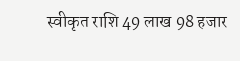स्वीकृत राशि 49 लाख 98 हजार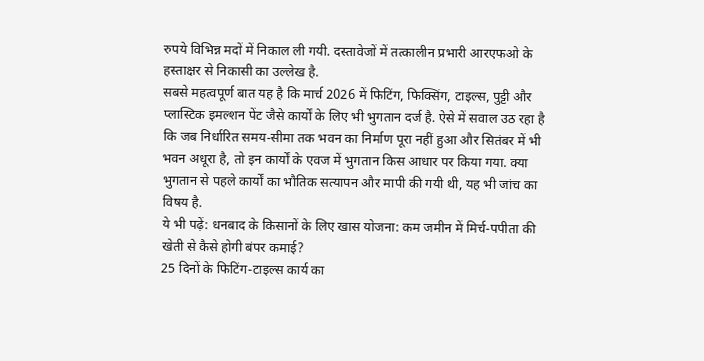रुपये विभिन्न मदों में निकाल ली गयी. दस्तावेजों में तत्कालीन प्रभारी आरएफओ के हस्ताक्षर से निकासी का उल्लेख है.
सबसे महत्वपूर्ण बात यह है कि मार्च 2026 में फिटिंग, फिक्सिंग, टाइल्स, पुट्टी और प्लास्टिक इमल्शन पेंट जैसे कार्यों के लिए भी भुगतान दर्ज है. ऐसे में सवाल उठ रहा है कि जब निर्धारित समय-सीमा तक भवन का निर्माण पूरा नहीं हुआ और सितंबर में भी भवन अधूरा है, तो इन कार्यों के एवज में भुगतान किस आधार पर किया गया. क्या भुगतान से पहले कार्यों का भौतिक सत्यापन और मापी की गयी थी, यह भी जांच का विषय है.
ये भी पढ़ें: धनबाद के किसानों के लिए खास योजना: कम जमीन में मिर्च-पपीता की खेती से कैसे होगी बंपर कमाई?
25 दिनों के फिटिंग-टाइल्स कार्य का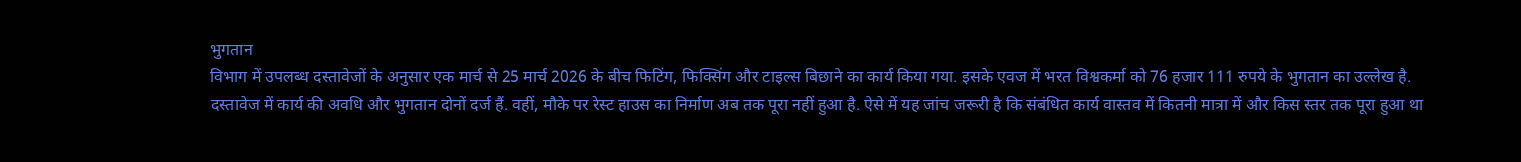भुगतान
विभाग में उपलब्ध दस्तावेजों के अनुसार एक मार्च से 25 मार्च 2026 के बीच फिटिंग, फिक्सिंग और टाइल्स बिछाने का कार्य किया गया. इसके एवज में भरत विश्वकर्मा को 76 हजार 111 रुपये के भुगतान का उल्लेख है. दस्तावेज में कार्य की अवधि और भुगतान दोनों दर्ज हैं. वहीं, मौके पर रेस्ट हाउस का निर्माण अब तक पूरा नहीं हुआ है. ऐसे में यह जांच जरूरी है कि संबंधित कार्य वास्तव में कितनी मात्रा में और किस स्तर तक पूरा हुआ था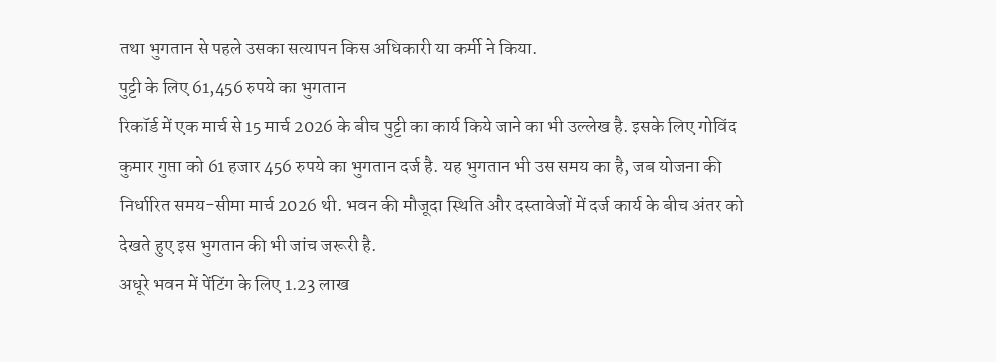तथा भुगतान से पहले उसका सत्यापन किस अधिकारी या कर्मी ने किया.
पुट्टी के लिए 61,456 रुपये का भुगतान
रिकॉर्ड में एक मार्च से 15 मार्च 2026 के बीच पुट्टी का कार्य किये जाने का भी उल्लेख है. इसके लिए गोविंद कुमार गुप्ता को 61 हजार 456 रुपये का भुगतान दर्ज है. यह भुगतान भी उस समय का है, जब योजना की निर्धारित समय-सीमा मार्च 2026 थी. भवन की मौजूदा स्थिति और दस्तावेजों में दर्ज कार्य के बीच अंतर को देखते हुए इस भुगतान की भी जांच जरूरी है.
अधूरे भवन में पेंटिंग के लिए 1.23 लाख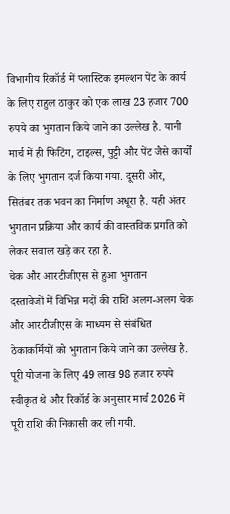विभागीय रिकॉर्ड में प्लास्टिक इमल्शन पेंट के कार्य के लिए राहुल ठाकुर को एक लाख 23 हजार 700 रुपये का भुगतान किये जाने का उल्लेख है. यानी मार्च में ही फिटिंग, टाइल्स, पुट्टी और पेंट जैसे कार्यों के लिए भुगतान दर्ज किया गया. दूसरी ओर, सितंबर तक भवन का निर्माण अधूरा है. यही अंतर भुगतान प्रक्रिया और कार्य की वास्तविक प्रगति को लेकर सवाल खड़े कर रहा है.
चेक और आरटीजीएस से हुआ भुगतान
दस्तावेजों में विभिन्न मदों की राशि अलग-अलग चेक और आरटीजीएस के माध्यम से संबंधित ठेकाकर्मियों को भुगतान किये जाने का उल्लेख है. पूरी योजना के लिए 49 लाख 98 हजार रुपये स्वीकृत थे और रिकॉर्ड के अनुसार मार्च 2026 में पूरी राशि की निकासी कर ली गयी.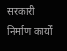सरकारी निर्माण कार्यों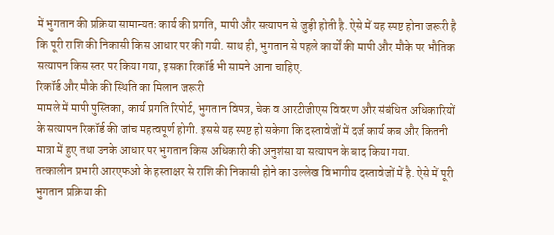में भुगतान की प्रक्रिया सामान्यतः कार्य की प्रगति, मापी और सत्यापन से जुड़ी होती है. ऐसे में यह स्पष्ट होना जरूरी है कि पूरी राशि की निकासी किस आधार पर की गयी. साथ ही, भुगतान से पहले कार्यों की मापी और मौके पर भौतिक सत्यापन किस स्तर पर किया गया, इसका रिकॉर्ड भी सामने आना चाहिए.
रिकॉर्ड और मौके की स्थिति का मिलान जरूरी
मामले में मापी पुस्तिका, कार्य प्रगति रिपोर्ट, भुगतान विपत्र, चेक व आरटीजीएस विवरण और संबंधित अधिकारियों के सत्यापन रिकॉर्ड की जांच महत्वपूर्ण होगी. इससे यह स्पष्ट हो सकेगा कि दस्तावेजों में दर्ज कार्य कब और कितनी मात्रा में हुए तथा उनके आधार पर भुगतान किस अधिकारी की अनुशंसा या सत्यापन के बाद किया गया.
तत्कालीन प्रभारी आरएफओ के हस्ताक्षर से राशि की निकासी होने का उल्लेख विभागीय दस्तावेजों में है. ऐसे में पूरी भुगतान प्रक्रिया की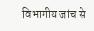विभागीय जांच से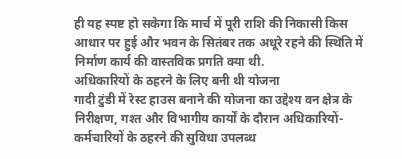ही यह स्पष्ट हो सकेगा कि मार्च में पूरी राशि की निकासी किस आधार पर हुई और भवन के सितंबर तक अधूरे रहने की स्थिति में निर्माण कार्य की वास्तविक प्रगति क्या थी.
अधिकारियों के ठहरने के लिए बनी थी योजना
गादी टुंडी में रेस्ट हाउस बनाने की योजना का उद्देश्य वन क्षेत्र के निरीक्षण, गश्त और विभागीय कार्यों के दौरान अधिकारियों-कर्मचारियों के ठहरने की सुविधा उपलब्ध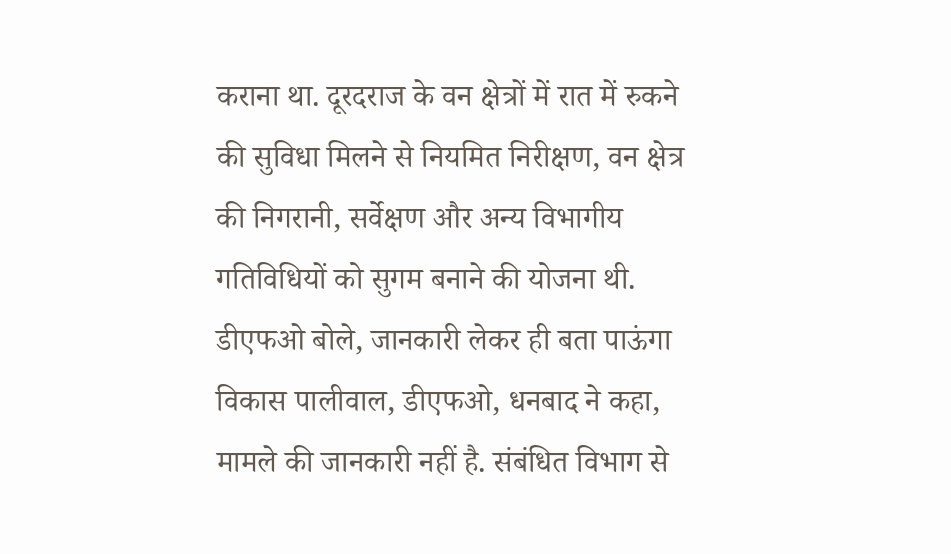कराना था. दूरदराज के वन क्षेत्रों में रात में रुकने की सुविधा मिलने से नियमित निरीक्षण, वन क्षेत्र की निगरानी, सर्वेक्षण और अन्य विभागीय गतिविधियों को सुगम बनाने की योजना थी.
डीएफओ बोले, जानकारी लेकर ही बता पाऊंगा
विकास पालीवाल, डीएफओ, धनबाद ने कहा, मामले की जानकारी नहीं है. संबंधित विभाग से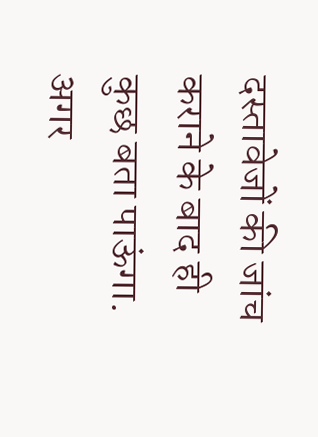दस्तावेजों की जांच कराने के बाद ही कुछ बता पाऊंगा. अगर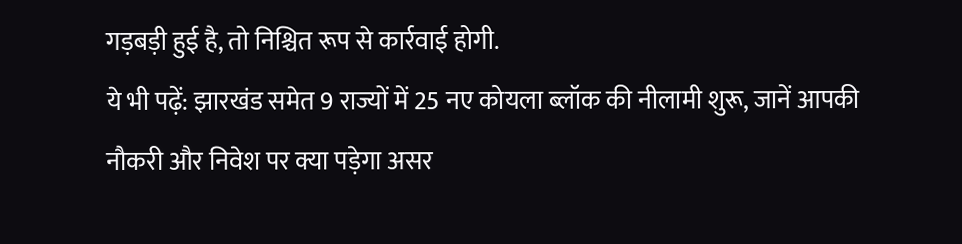गड़बड़ी हुई है, तो निश्चित रूप से कार्रवाई होगी.
ये भी पढ़ें: झारखंड समेत 9 राज्यों में 25 नए कोयला ब्लॉक की नीलामी शुरू, जानें आपकी नौकरी और निवेश पर क्या पड़ेगा असर